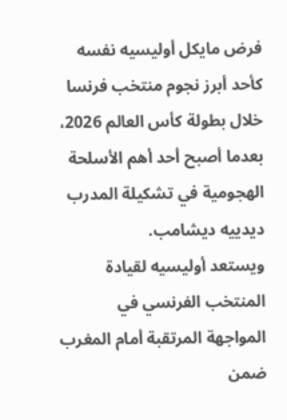فرض مايكل أوليسيه نفسه كأحد أبرز نجوم منتخب فرنسا خلال بطولة كأس العالم 2026، بعدما أصبح أحد أهم الأسلحة الهجومية في تشكيلة المدرب ديدييه ديشامب.
ويستعد أوليسيه لقيادة المنتخب الفرنسي في المواجهة المرتقبة أمام المغرب ضمن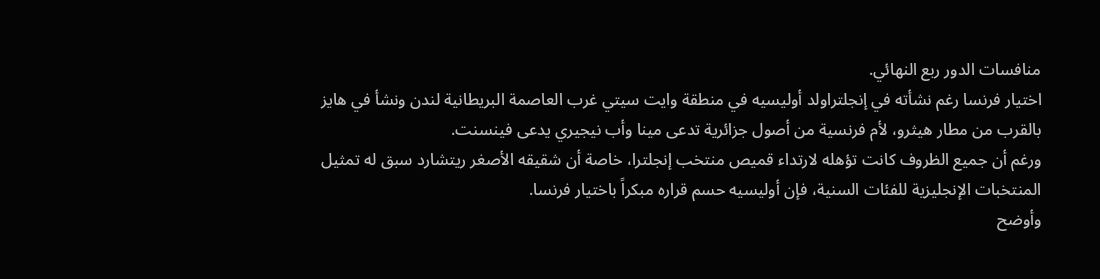منافسات الدور ربع النهائي.
اختيار فرنسا رغم نشأته في إنجلتراولد أوليسيه في منطقة وايت سيتي غرب العاصمة البريطانية لندن ونشأ في هايز بالقرب من مطار هيثرو، لأم فرنسية من أصول جزائرية تدعى مينا وأب نيجيري يدعى فينسنت.
ورغم أن جميع الظروف كانت تؤهله لارتداء قميص منتخب إنجلترا، خاصة أن شقيقه الأصغر ريتشارد سبق له تمثيل المنتخبات الإنجليزية للفئات السنية، فإن أوليسيه حسم قراره مبكراً باختيار فرنسا.
وأوضح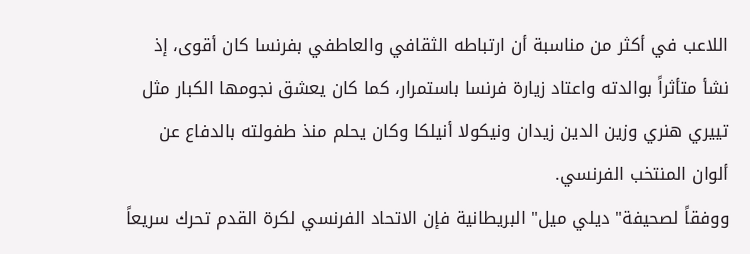اللاعب في أكثر من مناسبة أن ارتباطه الثقافي والعاطفي بفرنسا كان أقوى، إذ نشأ متأثراً بوالدته واعتاد زيارة فرنسا باستمرار، كما كان يعشق نجومها الكبار مثل تييري هنري وزين الدين زيدان ونيكولا أنيلكا وكان يحلم منذ طفولته بالدفاع عن ألوان المنتخب الفرنسي.
ووفقاً لصحيفة" ديلي ميل" البريطانية فإن الاتحاد الفرنسي لكرة القدم تحرك سريعاً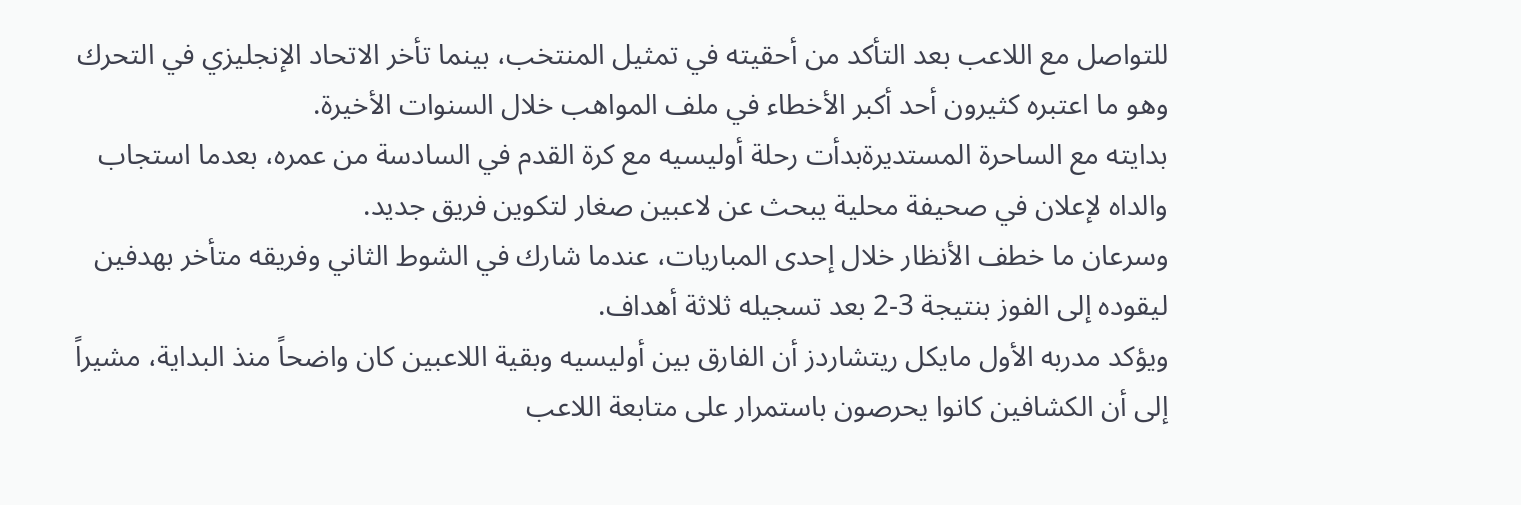للتواصل مع اللاعب بعد التأكد من أحقيته في تمثيل المنتخب، بينما تأخر الاتحاد الإنجليزي في التحرك وهو ما اعتبره كثيرون أحد أكبر الأخطاء في ملف المواهب خلال السنوات الأخيرة.
بدايته مع الساحرة المستديرةبدأت رحلة أوليسيه مع كرة القدم في السادسة من عمره، بعدما استجاب والداه لإعلان في صحيفة محلية يبحث عن لاعبين صغار لتكوين فريق جديد.
وسرعان ما خطف الأنظار خلال إحدى المباريات، عندما شارك في الشوط الثاني وفريقه متأخر بهدفين ليقوده إلى الفوز بنتيجة 3-2 بعد تسجيله ثلاثة أهداف.
ويؤكد مدربه الأول مايكل ريتشاردز أن الفارق بين أوليسيه وبقية اللاعبين كان واضحاً منذ البداية، مشيراً إلى أن الكشافين كانوا يحرصون باستمرار على متابعة اللاعب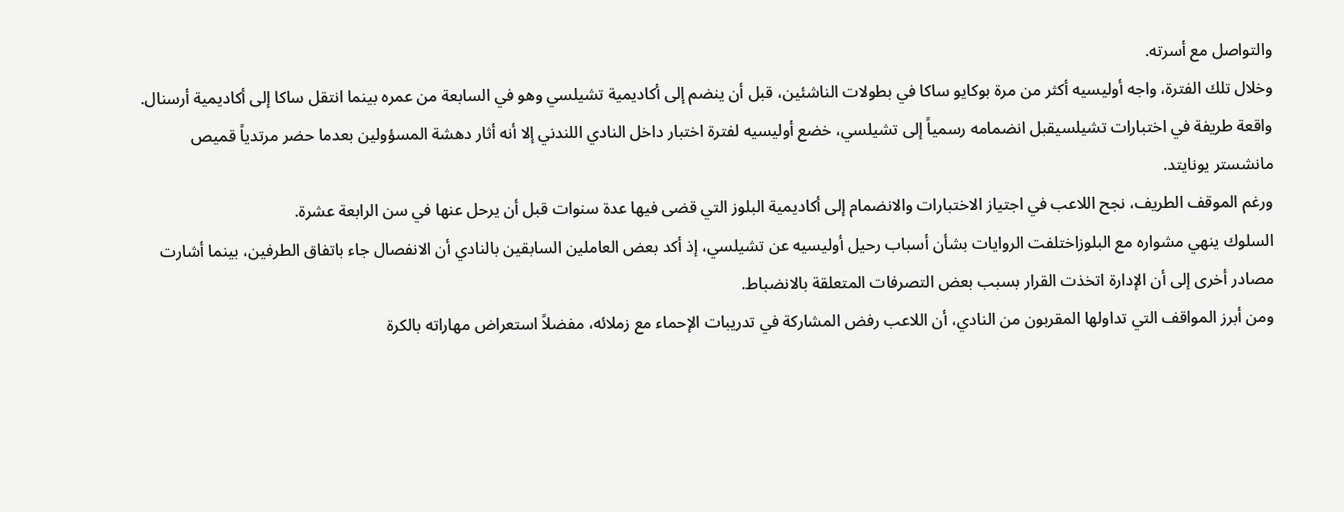والتواصل مع أسرته.
وخلال تلك الفترة، واجه أوليسيه أكثر من مرة بوكايو ساكا في بطولات الناشئين، قبل أن ينضم إلى أكاديمية تشيلسي وهو في السابعة من عمره بينما انتقل ساكا إلى أكاديمية أرسنال.
واقعة طريفة في اختبارات تشيلسيقبل انضمامه رسمياً إلى تشيلسي، خضع أوليسيه لفترة اختبار داخل النادي اللندني إلا أنه أثار دهشة المسؤولين بعدما حضر مرتدياً قميص مانشستر يونايتد.
ورغم الموقف الطريف، نجح اللاعب في اجتياز الاختبارات والانضمام إلى أكاديمية البلوز التي قضى فيها عدة سنوات قبل أن يرحل عنها في سن الرابعة عشرة.
السلوك ينهي مشواره مع البلوزاختلفت الروايات بشأن أسباب رحيل أوليسيه عن تشيلسي، إذ أكد بعض العاملين السابقين بالنادي أن الانفصال جاء باتفاق الطرفين، بينما أشارت مصادر أخرى إلى أن الإدارة اتخذت القرار بسبب بعض التصرفات المتعلقة بالانضباط.
ومن أبرز المواقف التي تداولها المقربون من النادي، أن اللاعب رفض المشاركة في تدريبات الإحماء مع زملائه، مفضلاً استعراض مهاراته بالكرة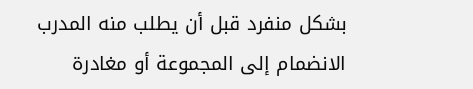بشكل منفرد قبل أن يطلب منه المدرب الانضمام إلى المجموعة أو مغادرة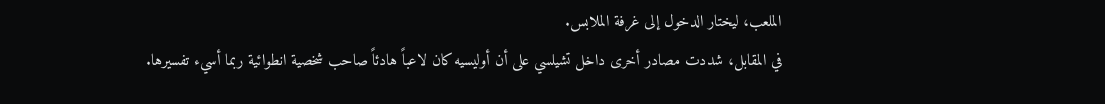الملعب، ليختار الدخول إلى غرفة الملابس.
في المقابل، شددت مصادر أخرى داخل تشيلسي على أن أوليسيه كان لاعباً هادئاً صاحب شخصية انطوائية ربما أسيء تفسيرها.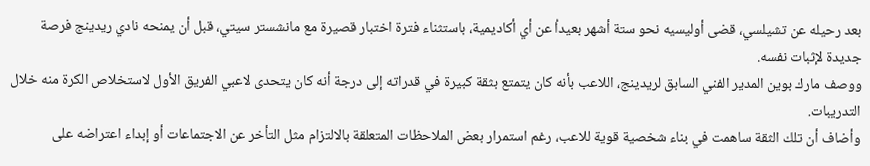بعد رحيله عن تشيلسي، قضى أوليسيه نحو ستة أشهر بعيداُ عن أي أكاديمية، باستثناء فترة اختبار قصيرة مع مانشستر سيتي، قبل أن يمنحه نادي ريدينج فرصة جديدة لإثبات نفسه.
ووصف مارك بوين المدير الفني السابق لريدينج، اللاعب بأنه كان يتمتع بثقة كبيرة في قدراته إلى درجة أنه كان يتحدى لاعبي الفريق الأول لاستخلاص الكرة منه خلال التدريبات.
وأضاف أن تلك الثقة ساهمت في بناء شخصية قوية للاعب، رغم استمرار بعض الملاحظات المتعلقة بالالتزام مثل التأخر عن الاجتماعات أو إبداء اعتراضه على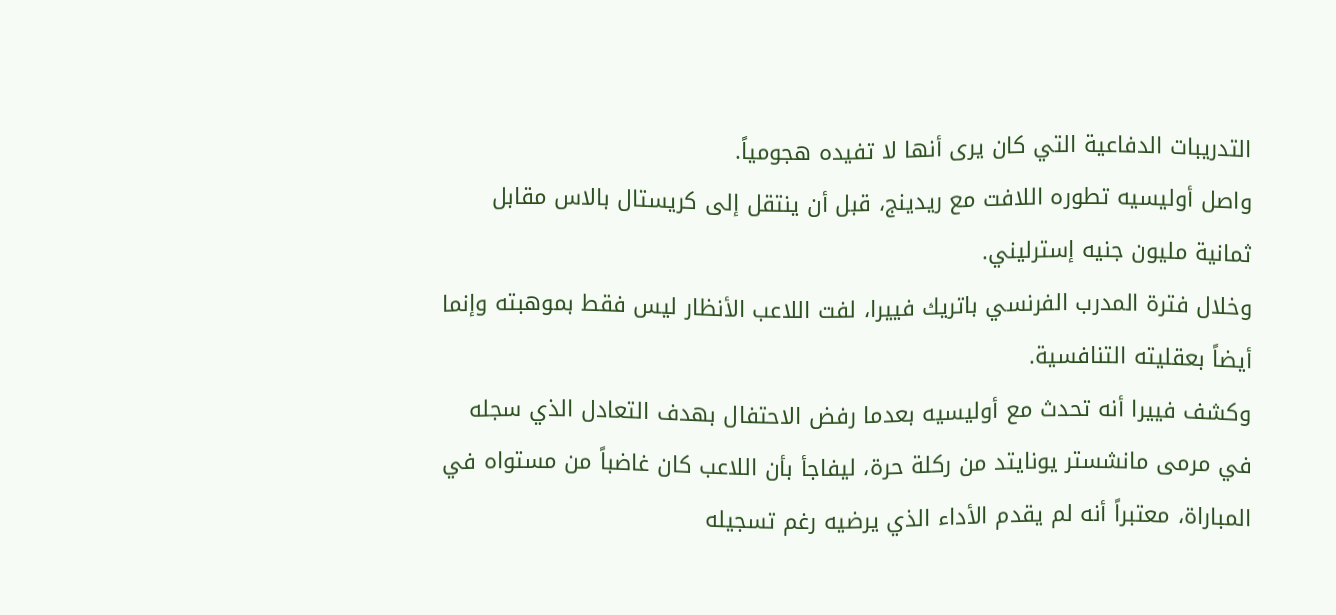التدريبات الدفاعية التي كان يرى أنها لا تفيده هجومياً.
واصل أوليسيه تطوره اللافت مع ريدينج، قبل أن ينتقل إلى كريستال بالاس مقابل ثمانية مليون جنيه إسترليني.
وخلال فترة المدرب الفرنسي باتريك فييرا، لفت اللاعب الأنظار ليس فقط بموهبته وإنما أيضاً بعقليته التنافسية.
وكشف فييرا أنه تحدث مع أوليسيه بعدما رفض الاحتفال بهدف التعادل الذي سجله في مرمى مانشستر يونايتد من ركلة حرة، ليفاجأ بأن اللاعب كان غاضباً من مستواه في المباراة، معتبراً أنه لم يقدم الأداء الذي يرضيه رغم تسجيله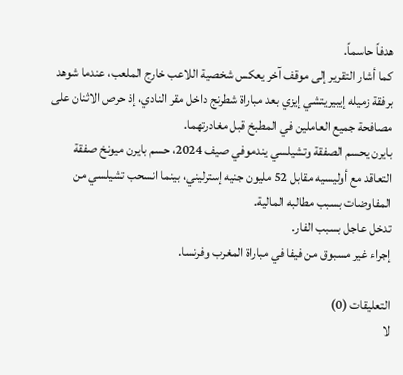هدفاً حاسماً.
كما أشار التقرير إلى موقف آخر يعكس شخصية اللاعب خارج الملعب، عندما شوهد برفقة زميله إيبيريتشي إيزي بعد مباراة شطرنج داخل مقر النادي، إذ حرص الاثنان على مصافحة جميع العاملين في المطبخ قبل مغادرتهما.
بايرن يحسم الصفقة وتشيلسي يندموفي صيف 2024، حسم بايرن ميونخ صفقة التعاقد مع أوليسيه مقابل 52 مليون جنيه إسترليني، بينما انسحب تشيلسي من المفاوضات بسبب مطالبه المالية.
تدخل عاجل بسبب الفار.
إجراء غير مسبوق من فيفا في مباراة المغرب وفرنسا.

التعليقات (0)
لا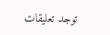توجد تعليقات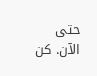حتى الآن. كن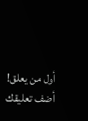أول من يعلق!
أضف تعليقك